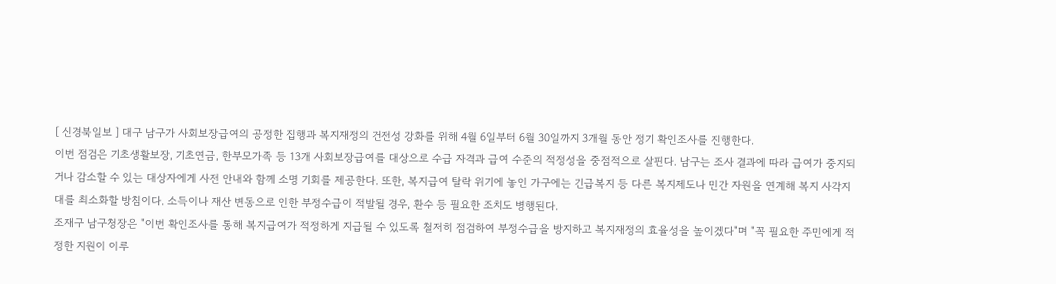[ 신경북일보 ] 대구 남구가 사회보장급여의 공정한 집행과 복지재정의 건전성 강화를 위해 4월 6일부터 6월 30일까지 3개월 동안 정기 확인조사를 진행한다.
이번 점검은 기초생활보장, 기초연금, 한부모가족 등 13개 사회보장급여를 대상으로 수급 자격과 급여 수준의 적정성을 중점적으로 살핀다. 남구는 조사 결과에 따라 급여가 중지되거나 감소할 수 있는 대상자에게 사전 안내와 함께 소명 기회를 제공한다. 또한, 복지급여 탈락 위기에 놓인 가구에는 긴급복지 등 다른 복지제도나 민간 자원을 연계해 복지 사각지대를 최소화할 방침이다. 소득이나 재산 변동으로 인한 부정수급이 적발될 경우, 환수 등 필요한 조치도 병행된다.
조재구 남구청장은 "이번 확인조사를 통해 복지급여가 적정하게 지급될 수 있도록 철저히 점검하여 부정수급을 방지하고 복지재정의 효율성을 높이겠다"며 "꼭 필요한 주민에게 적정한 지원이 이루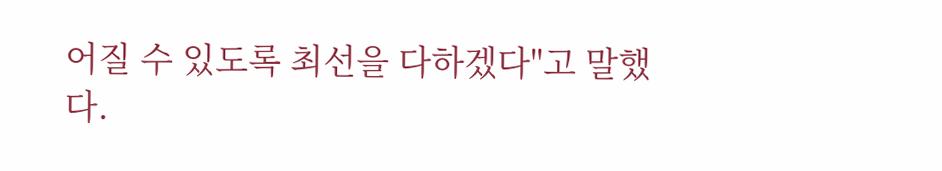어질 수 있도록 최선을 다하겠다"고 말했다.